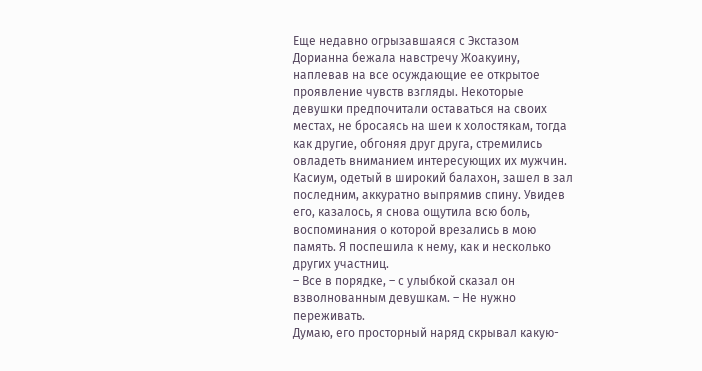Еще недавно огрызавшаяся с Экстазом Дорианна бежала навстречу Жоакуину, наплевав на все осуждающие ее открытое проявление чувств взгляды. Некоторые девушки предпочитали оставаться на своих местах, не бросаясь на шеи к холостякам, тогда как другие, обгоняя друг друга, стремились овладеть вниманием интересующих их мужчин.
Касиум, одетый в широкий балахон, зашел в зал последним, аккуратно выпрямив спину. Увидев его, казалось, я снова ощутила всю боль, воспоминания о которой врезались в мою память. Я поспешила к нему, как и несколько других участниц.
– Все в порядке, – с улыбкой сказал он взволнованным девушкам. – Не нужно переживать.
Думаю, его просторный наряд скрывал какую-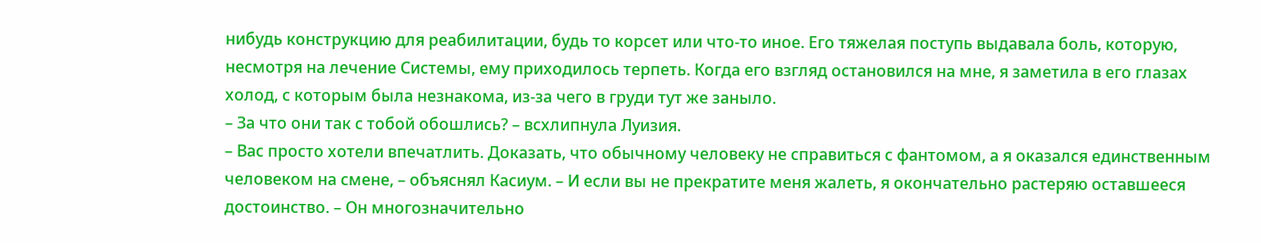нибудь конструкцию для реабилитации, будь то корсет или что-то иное. Его тяжелая поступь выдавала боль, которую, несмотря на лечение Системы, ему приходилось терпеть. Когда его взгляд остановился на мне, я заметила в его глазах холод, с которым была незнакома, из-за чего в груди тут же заныло.
– За что они так с тобой обошлись? – всхлипнула Луизия.
– Вас просто хотели впечатлить. Доказать, что обычному человеку не справиться с фантомом, а я оказался единственным человеком на смене, – объяснял Касиум. – И если вы не прекратите меня жалеть, я окончательно растеряю оставшееся достоинство. – Он многозначительно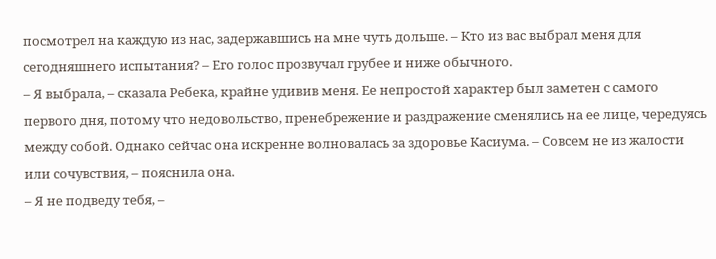посмотрел на каждую из нас, задержавшись на мне чуть дольше. – Кто из вас выбрал меня для сегодняшнего испытания? – Его голос прозвучал грубее и ниже обычного.
– Я выбрала, – сказала Ребека, крайне удивив меня. Ее непростой характер был заметен с самого первого дня, потому что недовольство, пренебрежение и раздражение сменялись на ее лице, чередуясь между собой. Однако сейчас она искренне волновалась за здоровье Касиума. – Совсем не из жалости или сочувствия, – пояснила она.
– Я не подведу тебя, –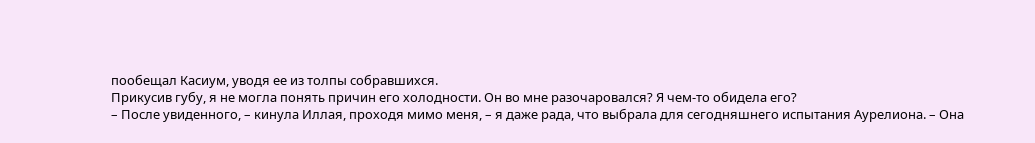пообещал Касиум, уводя ее из толпы собравшихся.
Прикусив губу, я не могла понять причин его холодности. Он во мне разочаровался? Я чем-то обидела его?
– После увиденного, – кинула Иллая, проходя мимо меня, – я даже рада, что выбрала для сегодняшнего испытания Аурелиона. – Она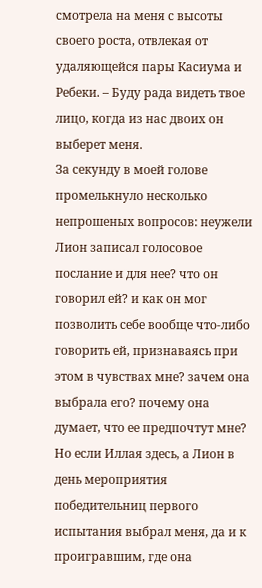смотрела на меня с высоты своего роста, отвлекая от удаляющейся пары Касиума и Ребеки. – Буду рада видеть твое лицо, когда из нас двоих он выберет меня.
За секунду в моей голове промелькнуло несколько непрошеных вопросов: неужели Лион записал голосовое послание и для нее? что он говорил ей? и как он мог позволить себе вообще что-либо говорить ей, признаваясь при этом в чувствах мне? зачем она выбрала его? почему она думает, что ее предпочтут мне?
Но если Иллая здесь, а Лион в день мероприятия победительниц первого испытания выбрал меня, да и к проигравшим, где она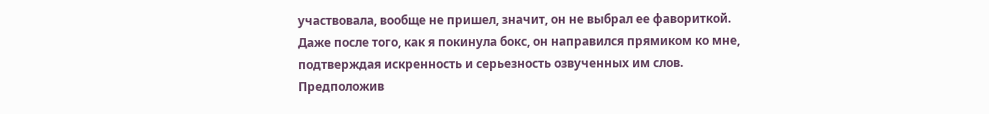участвовала, вообще не пришел, значит, он не выбрал ее фавориткой. Даже после того, как я покинула бокс, он направился прямиком ко мне, подтверждая искренность и серьезность озвученных им слов. Предположив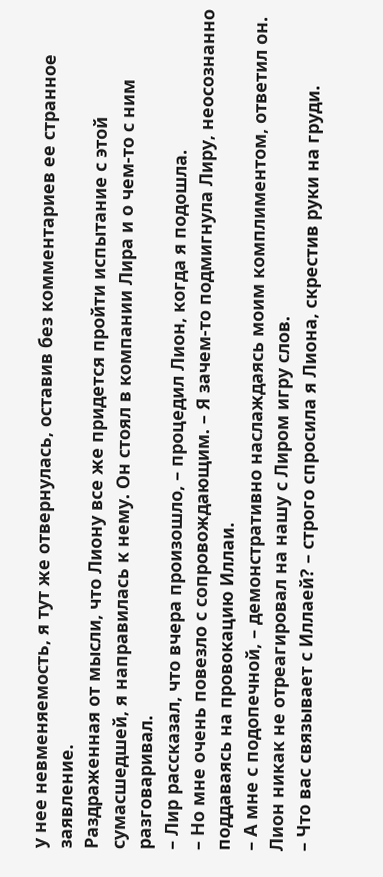у нее невменяемость, я тут же отвернулась, оставив без комментариев ее странное заявление.
Раздраженная от мысли, что Лиону все же придется пройти испытание с этой сумасшедшей, я направилась к нему. Он стоял в компании Лира и о чем-то с ним разговаривал.
– Лир рассказал, что вчера произошло, – процедил Лион, когда я подошла.
– Но мне очень повезло с сопровождающим. – Я зачем-то подмигнула Лиру, неосознанно поддаваясь на провокацию Иллаи.
– А мне с подопечной, – демонстративно наслаждаясь моим комплиментом, ответил он.
Лион никак не отреагировал на нашу с Лиром игру слов.
– Что вас связывает с Иллаей? – строго спросила я Лиона, скрестив руки на груди.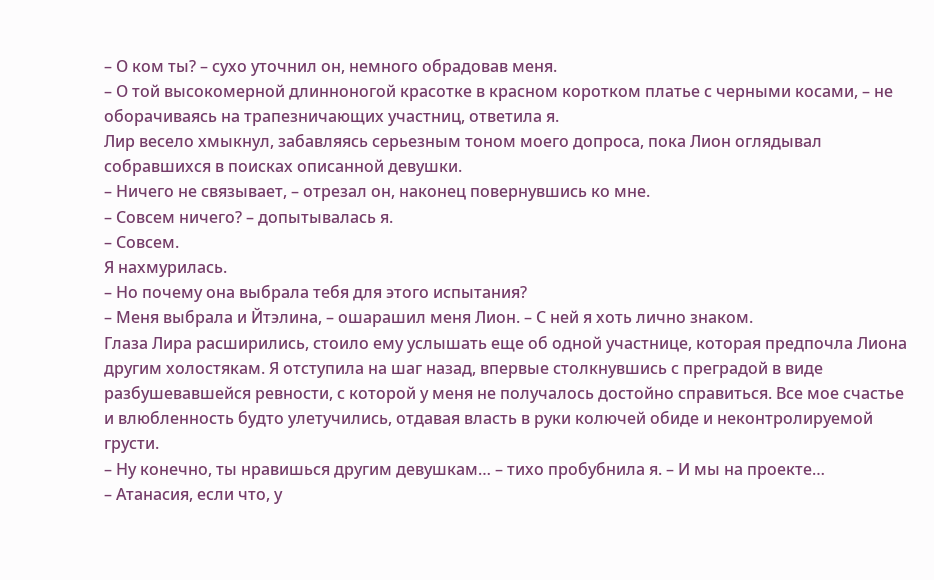– О ком ты? – сухо уточнил он, немного обрадовав меня.
– О той высокомерной длинноногой красотке в красном коротком платье с черными косами, – не оборачиваясь на трапезничающих участниц, ответила я.
Лир весело хмыкнул, забавляясь серьезным тоном моего допроса, пока Лион оглядывал собравшихся в поисках описанной девушки.
– Ничего не связывает, – отрезал он, наконец повернувшись ко мне.
– Совсем ничего? – допытывалась я.
– Совсем.
Я нахмурилась.
– Но почему она выбрала тебя для этого испытания?
– Меня выбрала и Йтэлина, – ошарашил меня Лион. – С ней я хоть лично знаком.
Глаза Лира расширились, стоило ему услышать еще об одной участнице, которая предпочла Лиона другим холостякам. Я отступила на шаг назад, впервые столкнувшись с преградой в виде разбушевавшейся ревности, с которой у меня не получалось достойно справиться. Все мое счастье и влюбленность будто улетучились, отдавая власть в руки колючей обиде и неконтролируемой грусти.
– Ну конечно, ты нравишься другим девушкам… – тихо пробубнила я. – И мы на проекте…
– Атанасия, если что, у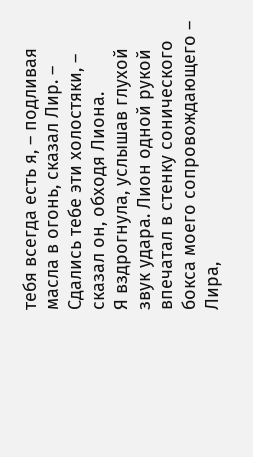тебя всегда есть я, – подливая масла в огонь, сказал Лир. – Сдались тебе эти холостяки, – сказал он, обходя Лиона.
Я вздрогнула, услышав глухой звук удара. Лион одной рукой впечатал в стенку сонического бокса моего сопровождающего – Лира,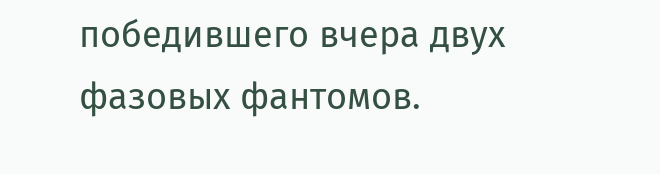победившего вчера двух фазовых фантомов.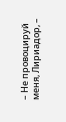– Не провоцируй меня, Лириадор, –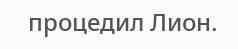процедил Лион.